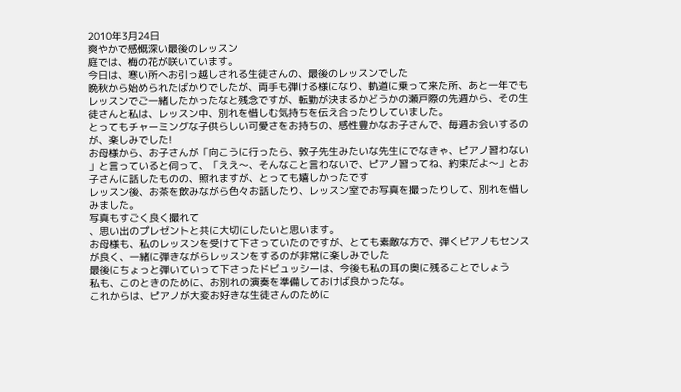2010年3月24日
爽やかで感慨深い最後のレッスン
庭では、梅の花が咲いています。
今日は、寒い所へお引っ越しされる生徒さんの、最後のレッスンでした
晩秋から始められたばかりでしたが、両手も弾ける様になり、軌道に乗って来た所、あと一年でもレッスンでご一緒したかったなと残念ですが、転勤が決まるかどうかの瀬戸際の先週から、その生徒さんと私は、レッスン中、別れを惜しむ気持ちを伝え合ったりしていました。
とってもチャーミングな子供らしい可愛さをお持ちの、感性豊かなお子さんで、毎週お会いするのが、楽しみでした!
お母様から、お子さんが「向こうに行ったら、敦子先生みたいな先生にでなきゃ、ピアノ習わない
」と言っていると伺って、「ええ〜、そんなこと言わないで、ピアノ習ってね、約束だよ〜」とお子さんに話したものの、照れますが、とっても嬉しかったです
レッスン後、お茶を飲みながら色々お話したり、レッスン室でお写真を撮ったりして、別れを惜しみました。
写真もすごく良く撮れて
、思い出のプレゼントと共に大切にしたいと思います。
お母様も、私のレッスンを受けて下さっていたのですが、とても素敵な方で、弾くピアノもセンスが良く、一緒に弾きながらレッスンをするのが非常に楽しみでした
最後にちょっと弾いていって下さったドビュッシーは、今後も私の耳の奥に残ることでしょう
私も、このときのために、お別れの演奏を準備しておけば良かったな。
これからは、ピアノが大変お好きな生徒さんのために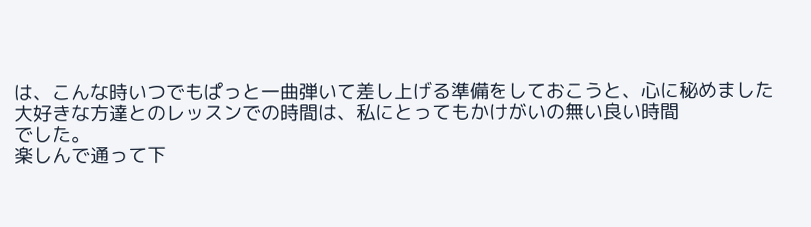は、こんな時いつでもぱっと一曲弾いて差し上げる準備をしておこうと、心に秘めました
大好きな方達とのレッスンでの時間は、私にとってもかけがいの無い良い時間
でした。
楽しんで通って下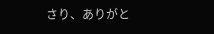さり、ありがと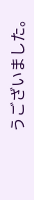うございました。